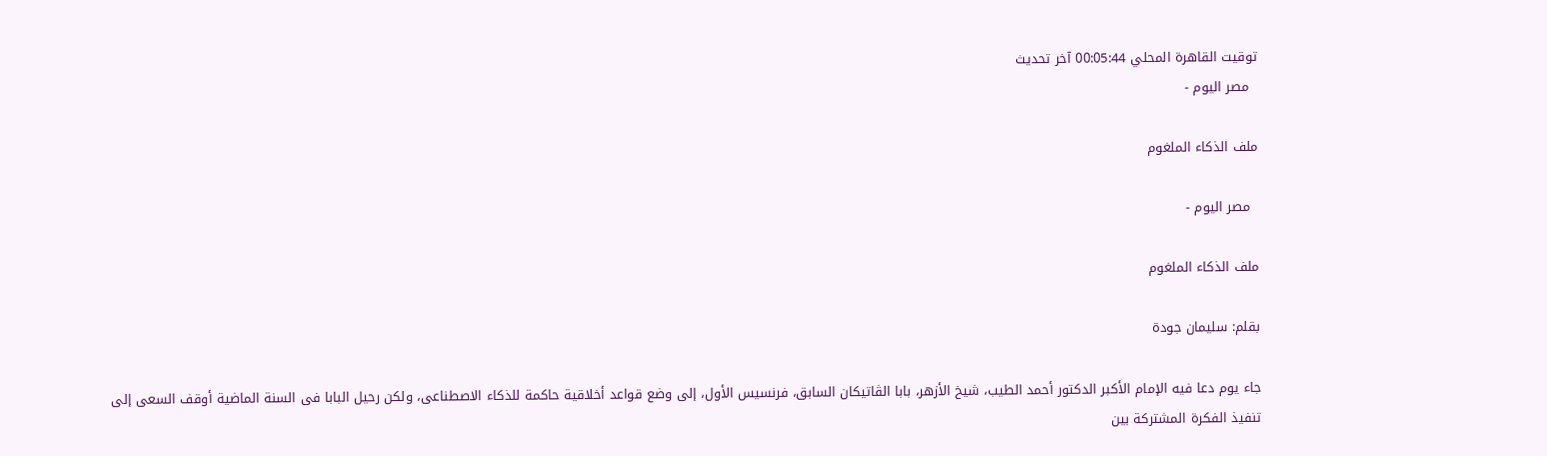توقيت القاهرة المحلي 00:05:44 آخر تحديث
  مصر اليوم -

ملف الذكاء الملغوم

  مصر اليوم -

ملف الذكاء الملغوم

بقلم: سليمان جودة

جاء يوم دعا فيه الإمام الأكبر الدكتور أحمد الطيب، شيخ الأزهر، بابا الڤاتيكان السابق، فرنسيس الأول، إلى وضع قواعد أخلاقية حاكمة للذكاء الاصطناعى، ولكن رحيل البابا فى السنة الماضية أوقف السعى إلى تنفيذ الفكرة المشتركة بين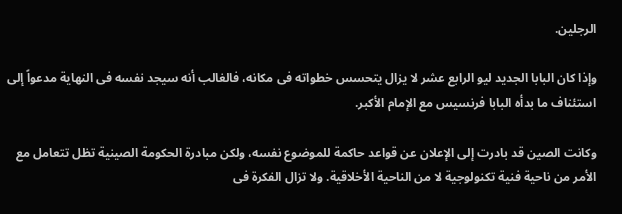الرجلين.

وإذا كان البابا الجديد ليو الرابع عشر لا يزال يتحسس خطواته فى مكانه، فالغالب أنه سيجد نفسه فى النهاية مدعواً إلى استئناف ما بدأه البابا فرنسيس مع الإمام الأكبر.

وكانت الصين قد بادرت إلى الإعلان عن قواعد حاكمة للموضوع نفسه، ولكن مبادرة الحكومة الصينية تظل تتعامل مع الأمر من ناحية فنية تكنولوجية لا من الناحية الأخلاقية. ولا تزال الفكرة فى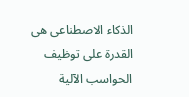الذكاء الاصطناعى هى القدرة على توظيف الحواسب الآلية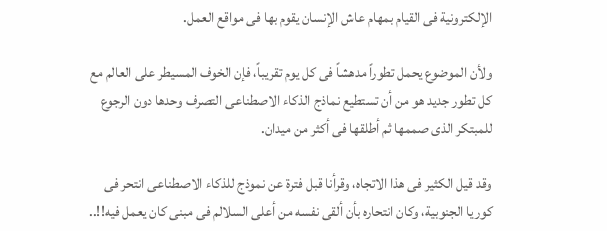الإلكترونية فى القيام بمهام عاش الإنسان يقوم بها فى مواقع العمل.

ولأن الموضوع يحمل تطوراً مدهشاً فى كل يوم تقريباً، فإن الخوف المسيطر على العالم مع كل تطور جديد هو من أن تستطيع نماذج الذكاء الاصطناعى التصرف وحدها دون الرجوع للمبتكر الذى صممها ثم أطلقها فى أكثر من ميدان.

وقد قيل الكثير فى هذا الاتجاه، وقرأنا قبل فترة عن نموذج للذكاء الاصطناعى انتحر فى كوريا الجنوبية، وكان انتحاره بأن ألقى نفسه من أعلى السلالم فى مبنى كان يعمل فيه!!..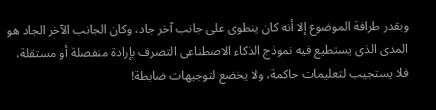وبقدر طرافة الموضوع إلا أنه كان ينطوى على جانب آخر جاد، وكان الجانب الآخر الجاد هو المدى الذى يستطيع فيه نموذج الذكاء الاصطناعى التصرف بإرادة منفصلة أو مستقلة، فلا يستجيب لتعليمات حاكمة، ولا يخضع لتوجيهات ضابطة!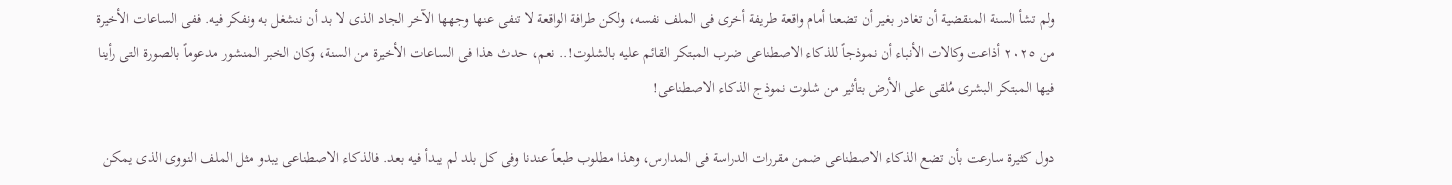ولم تشأ السنة المنقضية أن تغادر بغير أن تضعنا أمام واقعة طريفة أخرى فى الملف نفسه، ولكن طرافة الواقعة لا تنفى عنها وجهها الآخر الجاد الذى لا بد أن ننشغل به ونفكر فيه. ففى الساعات الأخيرة من ٢٠٢٥ أذاعت وكالات الأنباء أن نموذجاً للذكاء الاصطناعى ضرب المبتكر القائم عليه بالشلوت!.. نعم، حدث هذا فى الساعات الأخيرة من السنة، وكان الخبر المنشور مدعوماً بالصورة التى رأينا فيها المبتكر البشرى مُلقى على الأرض بتأثير من شلوت نموذج الذكاء الاصطناعى!

دول كثيرة سارعت بأن تضع الذكاء الاصطناعى ضمن مقررات الدراسة فى المدارس، وهذا مطلوب طبعاً عندنا وفى كل بلد لم يبدأ فيه بعد. فالذكاء الاصطناعى يبدو مثل الملف النووى الذى يمكن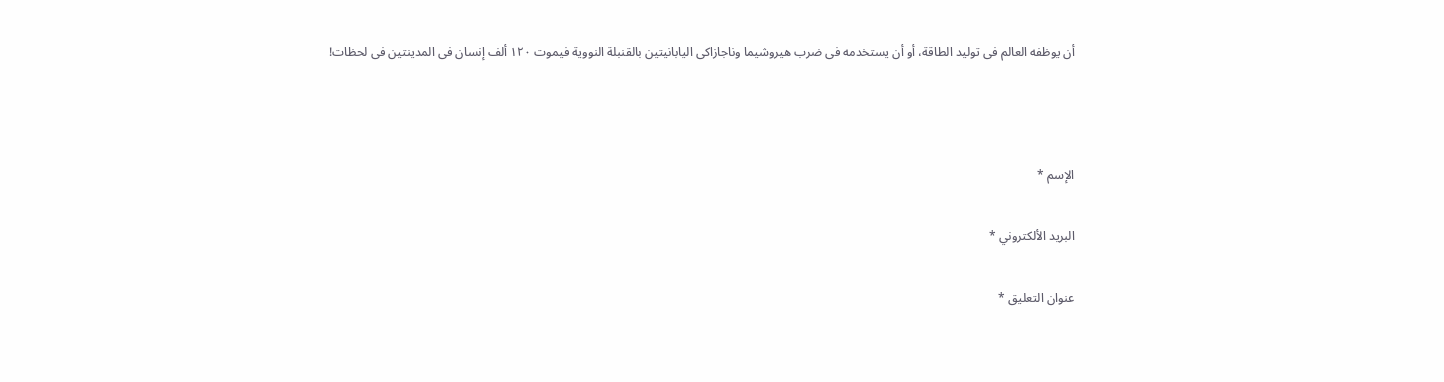أن يوظفه العالم فى توليد الطاقة، أو أن يستخدمه فى ضرب هيروشيما وناجازاكى اليابانيتين بالقنبلة النووية فيموت ١٢٠ ألف إنسان فى المدينتين فى لحظات!



الإسم *

البريد الألكتروني *

عنوان التعليق *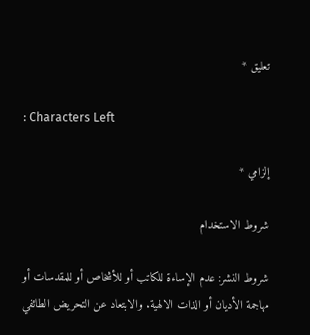تعليق *

: Characters Left

إلزامي *

شروط الاستخدام

شروط النشر: عدم الإساءة للكاتب أو للأشخاص أو للمقدسات أو مهاجمة الأديان أو الذات الالهية. والابتعاد عن التحريض الطائفي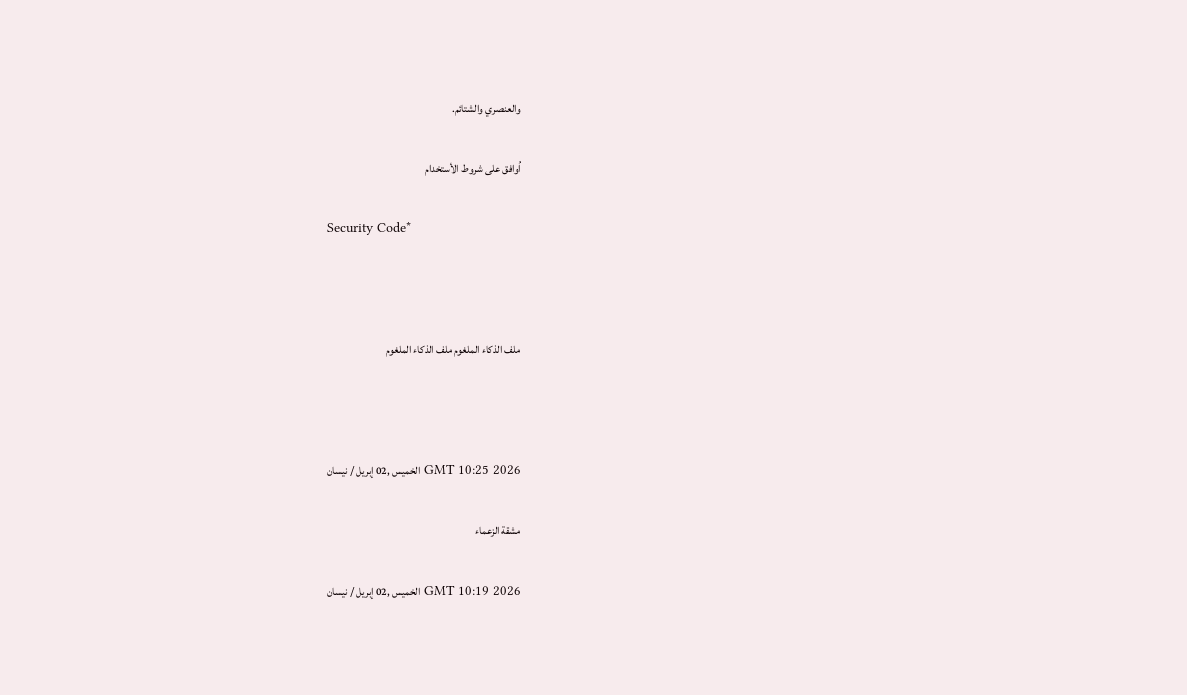والعنصري والشتائم.

اُوافق على شروط الأستخدام

Security Code*



ملف الذكاء الملغوم ملف الذكاء الملغوم



GMT 10:25 2026 الخميس ,02 إبريل / نيسان

مشقة الزعماء

GMT 10:19 2026 الخميس ,02 إبريل / نيسان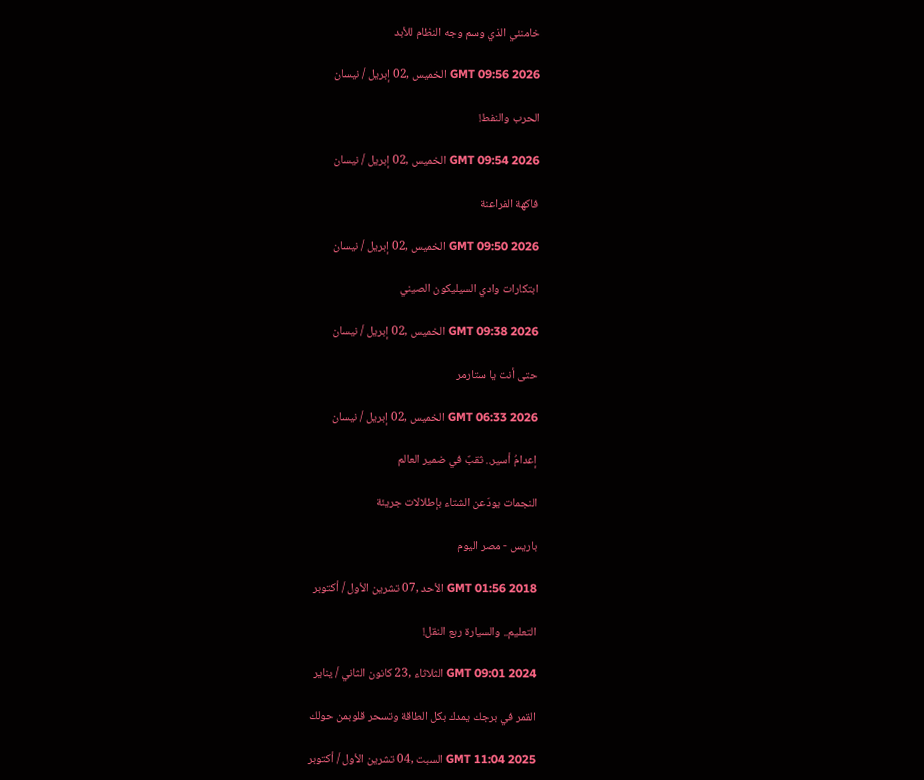خامنئي الذي وسم وجه النظام للأبد

GMT 09:56 2026 الخميس ,02 إبريل / نيسان

الحرب والنفط!

GMT 09:54 2026 الخميس ,02 إبريل / نيسان

فاكهة الفراعنة

GMT 09:50 2026 الخميس ,02 إبريل / نيسان

ابتكارات وادي السيليكون الصيني

GMT 09:38 2026 الخميس ,02 إبريل / نيسان

حتى أنت يا ستارمر

GMT 06:33 2026 الخميس ,02 إبريل / نيسان

إعدامُ أسير.. ثقبٌ في ضمير العالم

النجمات يودّعن الشتاء بإطلالات جريئة

باريس - مصر اليوم

GMT 01:56 2018 الأحد ,07 تشرين الأول / أكتوبر

التعليم.. والسيارة ربع النقل!

GMT 09:01 2024 الثلاثاء ,23 كانون الثاني / يناير

القمر في برجك يمدك بكل الطاقة وتسحر قلوبمن حولك

GMT 11:04 2025 السبت ,04 تشرين الأول / أكتوبر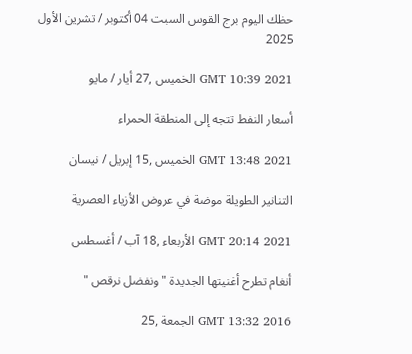حظك اليوم برج القوس السبت 04 أكتوبر / تشرين الأول 2025

GMT 10:39 2021 الخميس ,27 أيار / مايو

أسعار النفط تتجه إلى المنطقة الحمراء

GMT 13:48 2021 الخميس ,15 إبريل / نيسان

التنانير الطويلة موضة في عروض الأزياء العصرية

GMT 20:14 2021 الأربعاء ,18 آب / أغسطس

أنغام تطرح أغنيتها الجديدة "ونفضل نرقص "

GMT 13:32 2016 الجمعة ,25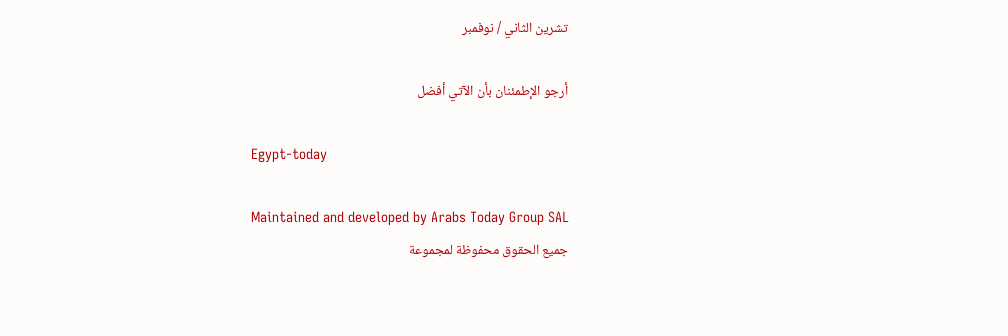تشرين الثاني / نوفمبر

أرجو الإطمئنان بأن الآتي أفضل

Egypt-today

Maintained and developed by Arabs Today Group SAL
جميع الحقوق محفوظة لمجموعة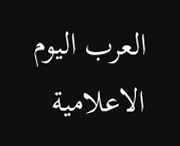العرب اليوم الاعلامية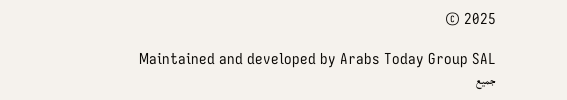2025 ©

Maintained and developed by Arabs Today Group SAL
جميع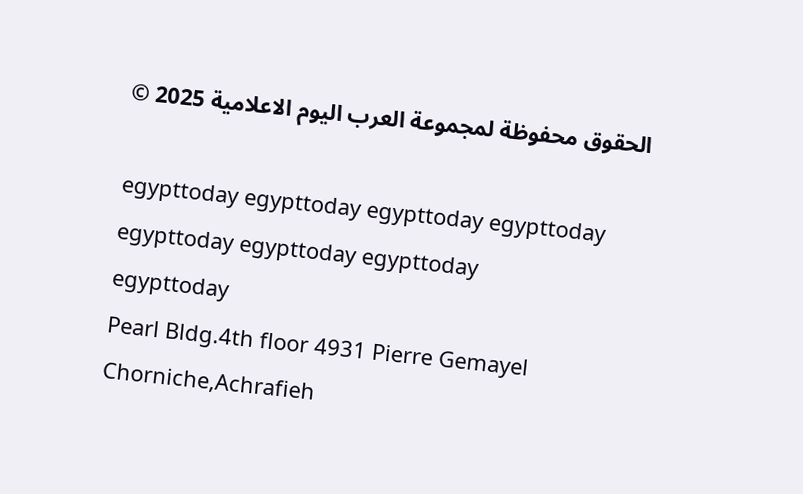الحقوق محفوظة لمجموعة العرب اليوم الاعلامية 2025 ©

egypttoday egypttoday egypttoday egypttoday
egypttoday egypttoday egypttoday
egypttoday
Pearl Bldg.4th floor 4931 Pierre Gemayel Chorniche,Achrafieh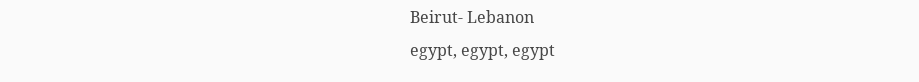Beirut- Lebanon
egypt, egypt, egypt